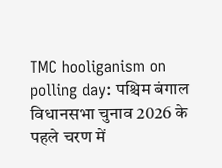TMC hooliganism on polling day: पश्चिम बंगाल विधानसभा चुनाव 2026 के पहले चरण में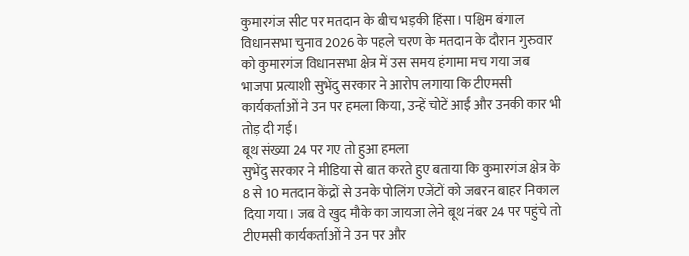कुमारगंज सीट पर मतदान के बीच भड़की हिंसा। पश्चिम बंगाल विधानसभा चुनाव 2026 के पहले चरण के मतदान के दौरान गुरुवार को कुमारगंज विधानसभा क्षेत्र में उस समय हंगामा मच गया जब भाजपा प्रत्याशी सुभेंदु सरकार ने आरोप लगाया कि टीएमसी कार्यकर्ताओं ने उन पर हमला किया, उन्हें चोटें आईं और उनकी कार भी तोड़ दी गई।
बूथ संख्या 24 पर गए तो हुआ हमला
सुभेंदु सरकार ने मीडिया से बात करते हुए बताया कि कुमारगंज क्षेत्र के 8 से 10 मतदान केंद्रों से उनके पोलिंग एजेंटों को जबरन बाहर निकाल दिया गया। जब वे खुद मौके का जायजा लेने बूथ नंबर 24 पर पहुंचे तो टीएमसी कार्यकर्ताओं ने उन पर और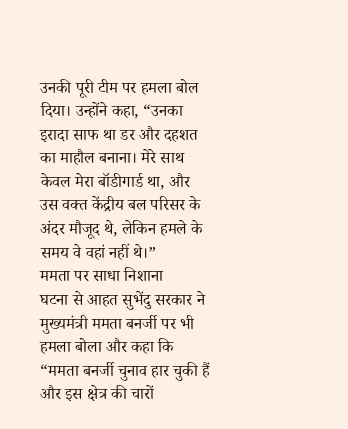उनकी पूरी टीम पर हमला बोल दिया। उन्होंने कहा, “उनका इरादा साफ था डर और दहशत का माहौल बनाना। मेरे साथ केवल मेरा बॉडीगार्ड था, और उस वक्त केंद्रीय बल परिसर के अंदर मौजूद थे, लेकिन हमले के समय वे वहां नहीं थे।”
ममता पर साधा निशाना
घटना से आहत सुभेंदु सरकार ने मुख्यमंत्री ममता बनर्जी पर भी हमला बोला और कहा कि “ममता बनर्जी चुनाव हार चुकी हैं और इस क्षेत्र की चारों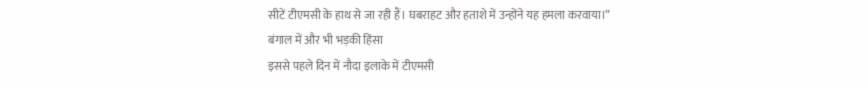सीटें टीएमसी के हाथ से जा रही हैं। घबराहट और हताशे में उन्होंने यह हमला करवाया।”
बंगाल में और भी भड़की हिंसा
इससे पहले दिन में नौदा इलाके में टीएमसी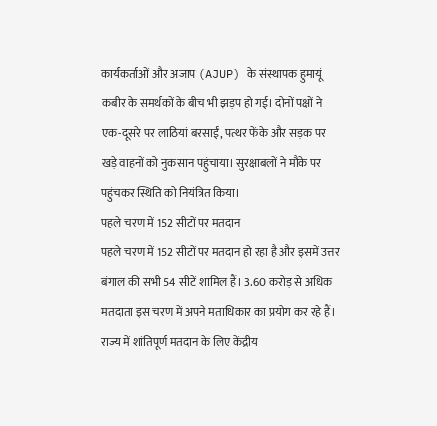कार्यकर्ताओं और अजाप (AJUP) के संस्थापक हुमायूं कबीर के समर्थकों के बीच भी झड़प हो गई। दोनों पक्षों ने एक-दूसरे पर लाठियां बरसाईं, पत्थर फेंके और सड़क पर खड़े वाहनों को नुकसान पहुंचाया। सुरक्षाबलों ने मौके पर पहुंचकर स्थिति को नियंत्रित किया।
पहले चरण में 152 सीटों पर मतदान
पहले चरण में 152 सीटों पर मतदान हो रहा है और इसमें उत्तर बंगाल की सभी 54 सीटें शामिल हैं। 3.60 करोड़ से अधिक मतदाता इस चरण में अपने मताधिकार का प्रयोग कर रहे हैं। राज्य में शांतिपूर्ण मतदान के लिए केंद्रीय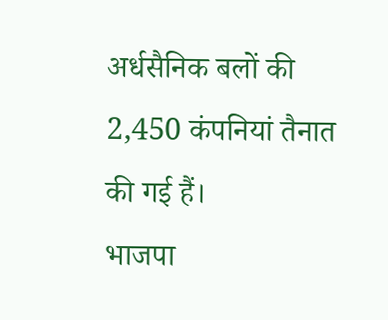अर्धसैनिक बलों की 2,450 कंपनियां तैनात की गई हैं।
भाजपा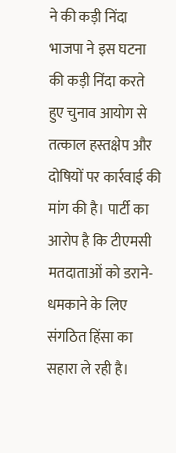ने की कड़ी निंदा
भाजपा ने इस घटना की कड़ी निंदा करते हुए चुनाव आयोग से तत्काल हस्तक्षेप और दोषियों पर कार्रवाई की मांग की है। पार्टी का आरोप है कि टीएमसी मतदाताओं को डराने-धमकाने के लिए संगठित हिंसा का सहारा ले रही है।